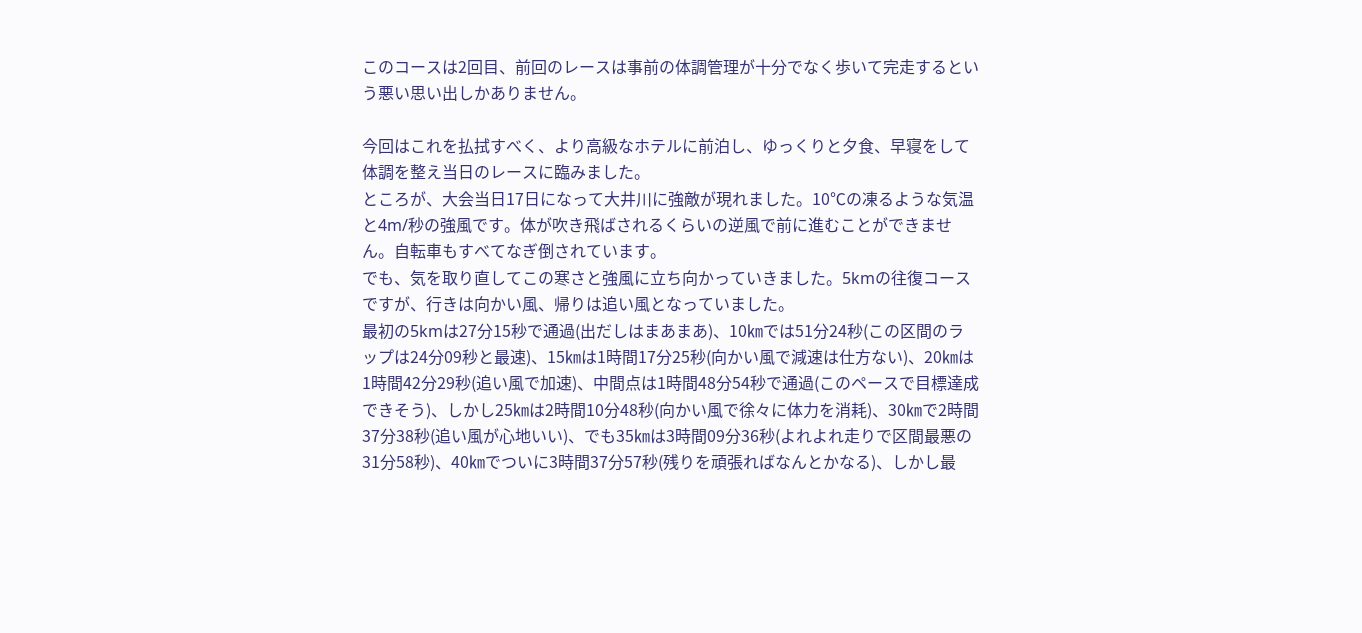このコースは2回目、前回のレースは事前の体調管理が十分でなく歩いて完走するという悪い思い出しかありません。

今回はこれを払拭すべく、より高級なホテルに前泊し、ゆっくりと夕食、早寝をして体調を整え当日のレースに臨みました。
ところが、大会当日17日になって大井川に強敵が現れました。10℃の凍るような気温と4m/秒の強風です。体が吹き飛ばされるくらいの逆風で前に進むことができません。自転車もすべてなぎ倒されています。
でも、気を取り直してこの寒さと強風に立ち向かっていきました。5kmの往復コースですが、行きは向かい風、帰りは追い風となっていました。
最初の5kmは27分15秒で通過(出だしはまあまあ)、10㎞では51分24秒(この区間のラップは24分09秒と最速)、15㎞は1時間17分25秒(向かい風で減速は仕方ない)、20㎞は1時間42分29秒(追い風で加速)、中間点は1時間48分54秒で通過(このペースで目標達成できそう)、しかし25㎞は2時間10分48秒(向かい風で徐々に体力を消耗)、30㎞で2時間37分38秒(追い風が心地いい)、でも35㎞は3時間09分36秒(よれよれ走りで区間最悪の31分58秒)、40㎞でついに3時間37分57秒(残りを頑張ればなんとかなる)、しかし最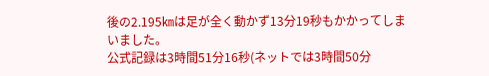後の2.195㎞は足が全く動かず13分19秒もかかってしまいました。
公式記録は3時間51分16秒(ネットでは3時間50分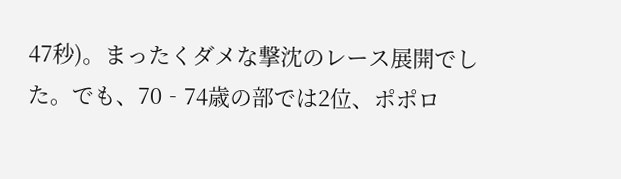47秒)。まったくダメな撃沈のレース展開でした。でも、70‐74歳の部では2位、ポポロ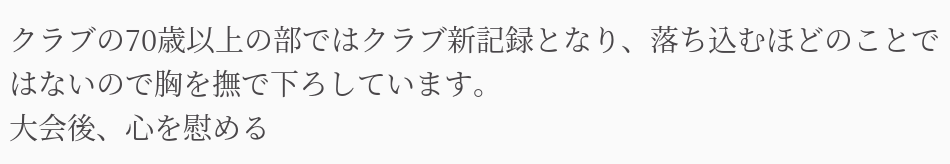クラブの70歳以上の部ではクラブ新記録となり、落ち込むほどのことではないので胸を撫で下ろしています。
大会後、心を慰める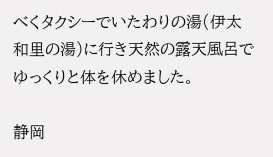べくタクシーでいたわりの湯(伊太和里の湯)に行き天然の露天風呂でゆっくりと体を休めました。

静岡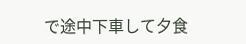で途中下車して夕食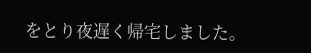をとり夜遅く帰宅しました。